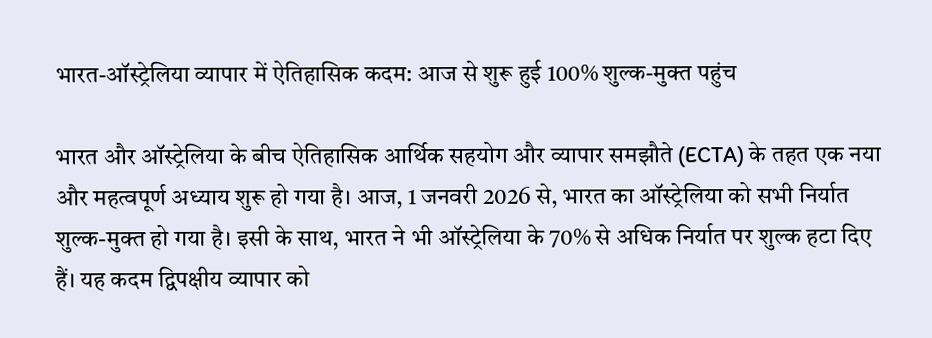भारत-ऑस्ट्रेलिया व्यापार में ऐतिहासिक कदम: आज से शुरू हुई 100% शुल्क-मुक्त पहुंच

भारत और ऑस्ट्रेलिया के बीच ऐतिहासिक आर्थिक सहयोग और व्यापार समझौते (ECTA) के तहत एक नया और महत्वपूर्ण अध्याय शुरू हो गया है। आज, 1 जनवरी 2026 से, भारत का ऑस्ट्रेलिया को सभी निर्यात शुल्क-मुक्त हो गया है। इसी के साथ, भारत ने भी ऑस्ट्रेलिया के 70% से अधिक निर्यात पर शुल्क हटा दिए हैं। यह कदम द्विपक्षीय व्यापार को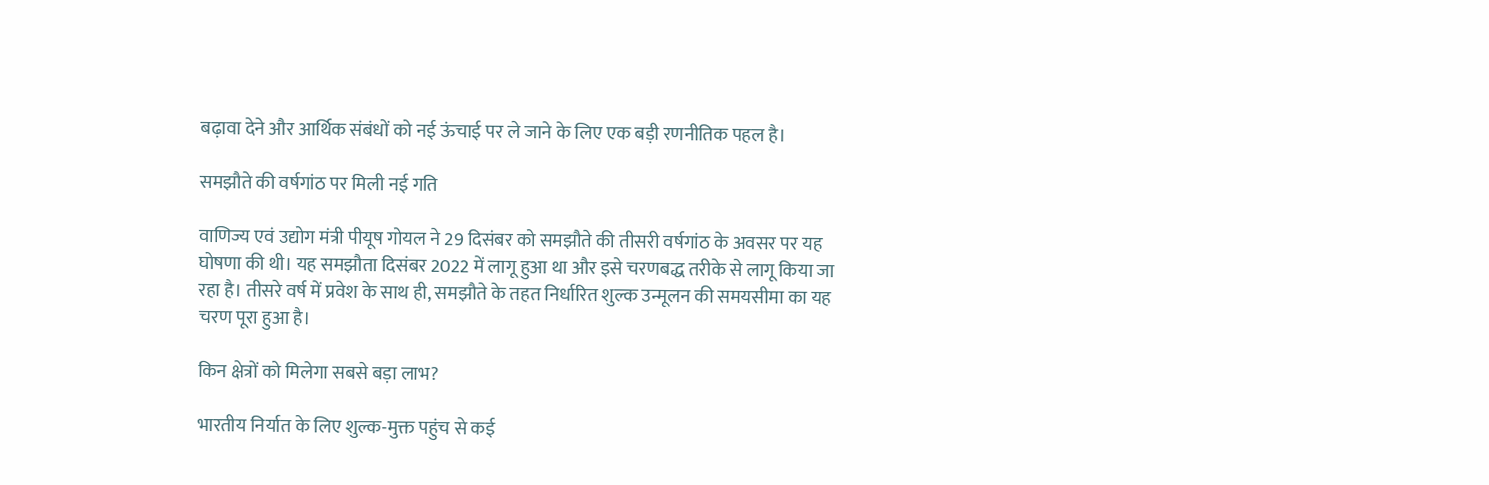बढ़ावा देने और आर्थिक संबंधों को नई ऊंचाई पर ले जाने के लिए एक बड़ी रणनीतिक पहल है।

समझौते की वर्षगांठ पर मिली नई गति

वाणिज्य एवं उद्योग मंत्री पीयूष गोयल ने 29 दिसंबर को समझौते की तीसरी वर्षगांठ के अवसर पर यह घोषणा की थी। यह समझौता दिसंबर 2022 में लागू हुआ था और इसे चरणबद्ध तरीके से लागू किया जा रहा है। तीसरे वर्ष में प्रवेश के साथ ही, समझौते के तहत निर्धारित शुल्क उन्मूलन की समयसीमा का यह चरण पूरा हुआ है।

किन क्षेत्रों को मिलेगा सबसे बड़ा लाभ?

भारतीय निर्यात के लिए शुल्क-मुक्त पहुंच से कई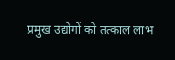प्रमुख उद्योगों को तत्काल लाभ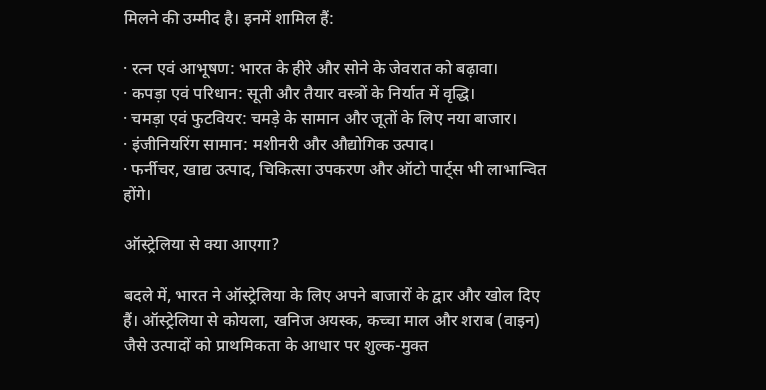मिलने की उम्मीद है। इनमें शामिल हैं:

· रत्न एवं आभूषण: भारत के हीरे और सोने के जेवरात को बढ़ावा।
· कपड़ा एवं परिधान: सूती और तैयार वस्त्रों के निर्यात में वृद्धि।
· चमड़ा एवं फुटवियर: चमड़े के सामान और जूतों के लिए नया बाजार।
· इंजीनियरिंग सामान: मशीनरी और औद्योगिक उत्पाद।
· फर्नीचर, खाद्य उत्पाद, चिकित्सा उपकरण और ऑटो पार्ट्स भी लाभान्वित होंगे।

ऑस्ट्रेलिया से क्या आएगा?

बदले में, भारत ने ऑस्ट्रेलिया के लिए अपने बाजारों के द्वार और खोल दिए हैं। ऑस्ट्रेलिया से कोयला, खनिज अयस्क, कच्चा माल और शराब (वाइन) जैसे उत्पादों को प्राथमिकता के आधार पर शुल्क-मुक्त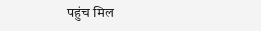पहुंच मिल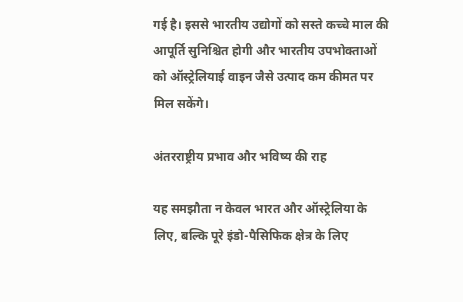गई है। इससे भारतीय उद्योगों को सस्ते कच्चे माल की आपूर्ति सुनिश्चित होगी और भारतीय उपभोक्ताओं को ऑस्ट्रेलियाई वाइन जैसे उत्पाद कम कीमत पर मिल सकेंगे।

अंतरराष्ट्रीय प्रभाव और भविष्य की राह

यह समझौता न केवल भारत और ऑस्ट्रेलिया के लिए, बल्कि पूरे इंडो-पैसिफिक क्षेत्र के लिए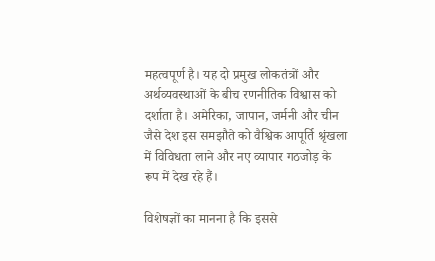महत्वपूर्ण है। यह दो प्रमुख लोकतंत्रों और अर्थव्यवस्थाओं के बीच रणनीतिक विश्वास को दर्शाता है। अमेरिका, जापान, जर्मनी और चीन जैसे देश इस समझौते को वैश्विक आपूर्ति श्रृंखला में विविधता लाने और नए व्यापार गठजोड़ के रूप में देख रहे हैं।

विशेषज्ञों का मानना है कि इससे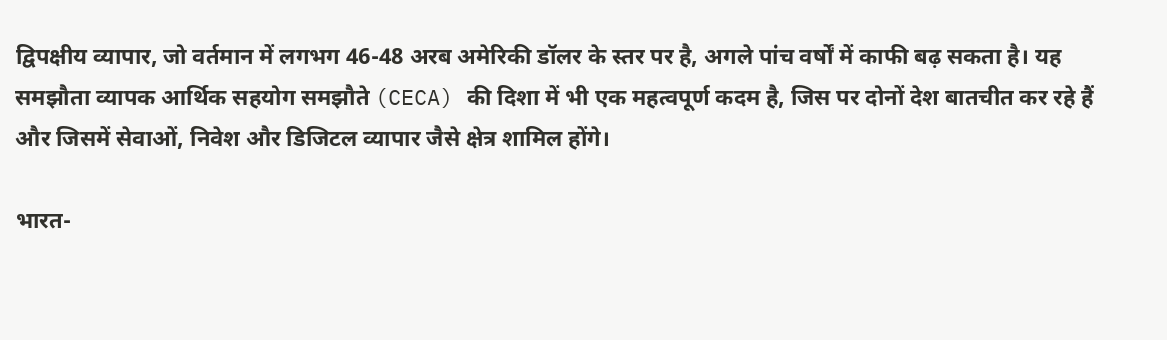द्विपक्षीय व्यापार, जो वर्तमान में लगभग 46-48 अरब अमेरिकी डॉलर के स्तर पर है, अगले पांच वर्षों में काफी बढ़ सकता है। यह समझौता व्यापक आर्थिक सहयोग समझौते (CECA) की दिशा में भी एक महत्वपूर्ण कदम है, जिस पर दोनों देश बातचीत कर रहे हैं और जिसमें सेवाओं, निवेश और डिजिटल व्यापार जैसे क्षेत्र शामिल होंगे।

भारत-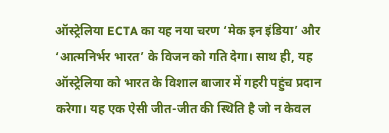ऑस्ट्रेलिया ECTA का यह नया चरण ‘मेक इन इंडिया’ और ‘आत्मनिर्भर भारत’ के विजन को गति देगा। साथ ही, यह ऑस्ट्रेलिया को भारत के विशाल बाजार में गहरी पहुंच प्रदान करेगा। यह एक ऐसी जीत-जीत की स्थिति है जो न केवल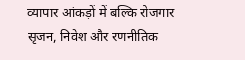व्यापार आंकड़ों में बल्कि रोजगार सृजन, निवेश और रणनीतिक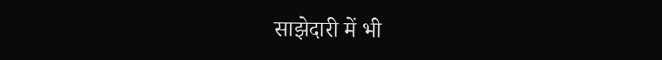साझेदारी में भी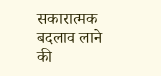सकारात्मक बदलाव लाने की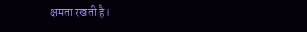क्षमता रखती है।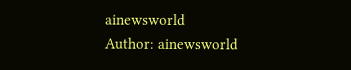ainewsworld
Author: ainewsworld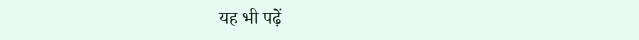यह भी पढ़ें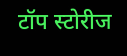टॉप स्टोरीज